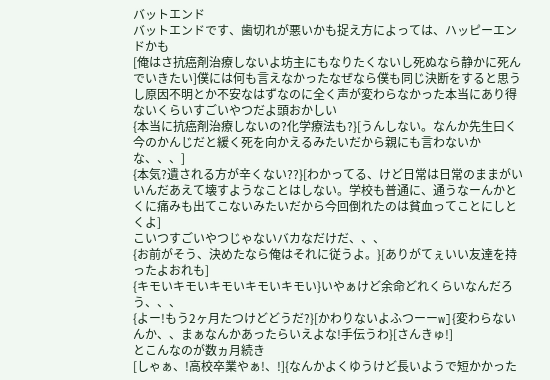バットエンド
バットエンドです、歯切れが悪いかも捉え方によっては、ハッピーエンドかも
[俺はさ抗癌剤治療しないよ坊主にもなりたくないし死ぬなら静かに死んでいきたい]僕には何も言えなかったなぜなら僕も同じ決断をすると思うし原因不明とか不安なはずなのに全く声が変わらなかった本当にあり得ないくらいすごいやつだよ頭おかしい
{本当に抗癌剤治療しないの?化学療法も?}[うんしない。なんか先生曰く今のかんじだと緩く死を向かえるみたいだから親にも言わないかな、、、]
{本気?遺される方が辛くない??}[わかってる、けど日常は日常のままがいいんだあえて壊すようなことはしない。学校も普通に、通うなーんかとくに痛みも出てこないみたいだから今回倒れたのは貧血ってことにしとくよ]
こいつすごいやつじゃないバカなだけだ、、、
{お前がそう、決めたなら俺はそれに従うよ。}[ありがてぇいい友達を持ったよおれも]
{キモいキモいキモいキモいキモい}いやぁけど余命どれくらいなんだろう、、、
{よー!もう2ヶ月たつけどどうだ?}[かわりないよふつーーw]{変わらないんか、、まぁなんかあったらいえよな!手伝うわ}[さんきゅ!]
とこんなのが数ヵ月続き
[しゃぁ、!高校卒業やぁ!、!]{なんかよくゆうけど長いようで短かかった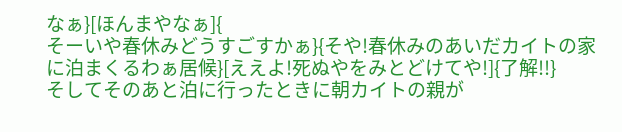なぁ}[ほんまやなぁ]{
そーいや春休みどうすごすかぁ}{そや!春休みのあいだカイトの家に泊まくるわぁ居候}[ええよ!死ぬやをみとどけてや!]{了解!!}
そしてそのあと泊に行ったときに朝カイトの親が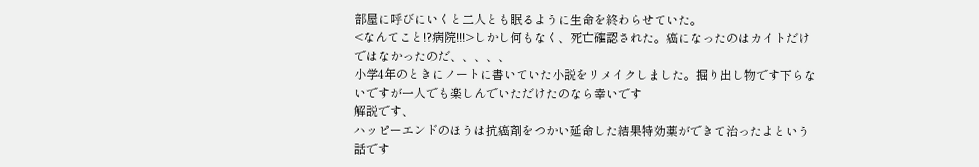部屋に呼びにいくと二人とも眠るように生命を終わらせていた。
<なんてこと!?病院!!!>しかし何もなく、死亡確認された。癌になったのはカイトだけではなかったのだ、、、、、
小学4年のときにノートに書いていた小説をリメイクしました。掘り出し物です下らないですが一人でも楽しんでいただけたのなら幸いです
解説です、
ハッピーエンドのほうは抗癌剤をつかい延命した結果特効薬ができて治ったよという話です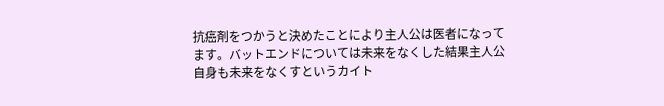抗癌剤をつかうと決めたことにより主人公は医者になってます。バットエンドについては未来をなくした結果主人公自身も未来をなくすというカイト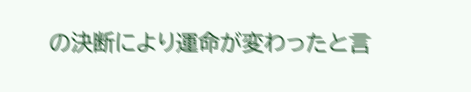の決断により運命が変わったと言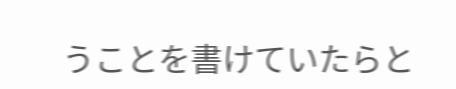うことを書けていたらと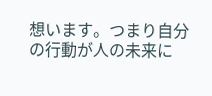想います。つまり自分の行動が人の未来に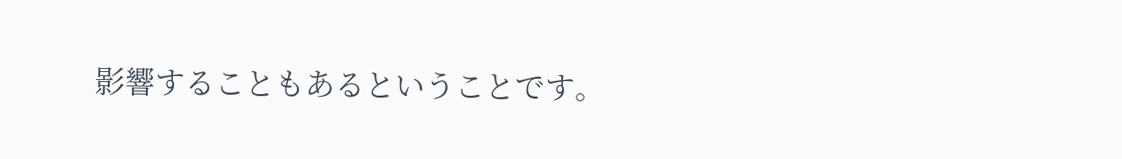影響することもあるということです。